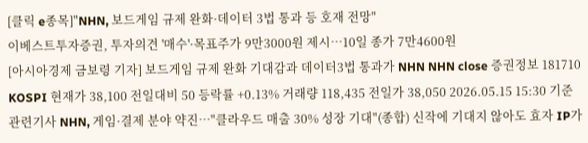[클릭 e종목]"NHN, 보드게임 규제 완화·데이터 3법 통과 등 호재 전망"
이베스트투자증권, 투자의견 '매수'·목표주가 9만3000원 제시…10일 종가 7만4600원
[아시아경제 금보령 기자] 보드게임 규제 완화 기대감과 데이터3법 통과가 NHN NHN close 증권정보 181710 KOSPI 현재가 38,100 전일대비 50 등락률 +0.13% 거래량 118,435 전일가 38,050 2026.05.15 15:30 기준 관련기사 NHN, 게임·결제 분야 약진…"클라우드 매출 30% 성장 기대"(종합) 신작에 기대지 않아도 효자 IP가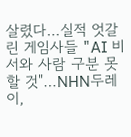살렸다…실적 엇갈린 게임사들 "AI 비서와 사람 구분 못할 것"…NHN두레이,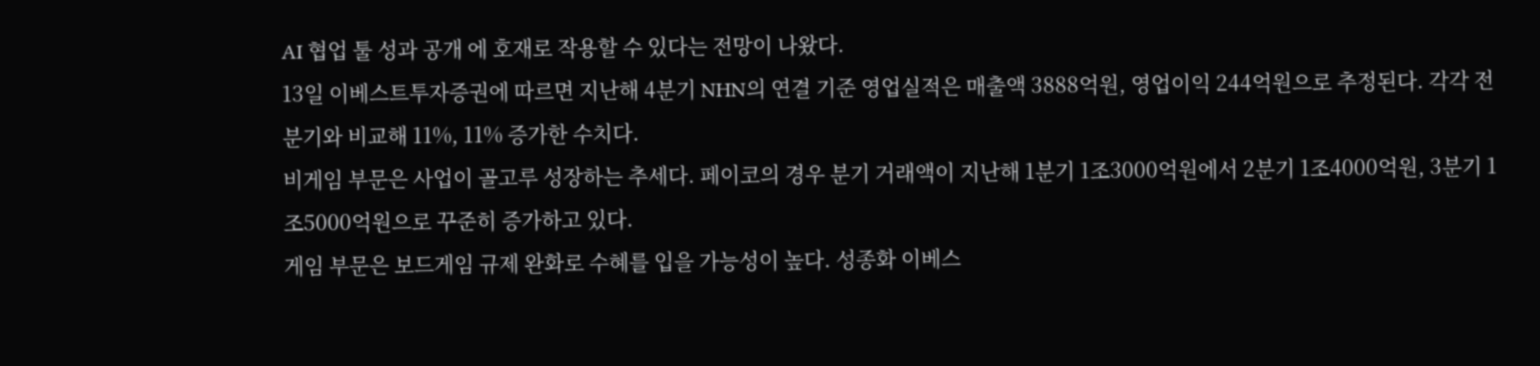AI 협업 툴 성과 공개 에 호재로 작용할 수 있다는 전망이 나왔다.
13일 이베스트투자증권에 따르면 지난해 4분기 NHN의 연결 기준 영업실적은 매출액 3888억원, 영업이익 244억원으로 추정된다. 각각 전분기와 비교해 11%, 11% 증가한 수치다.
비게임 부문은 사업이 골고루 성장하는 추세다. 페이코의 경우 분기 거래액이 지난해 1분기 1조3000억원에서 2분기 1조4000억원, 3분기 1조5000억원으로 꾸준히 증가하고 있다.
게임 부문은 보드게임 규제 완화로 수혜를 입을 가능성이 높다. 성종화 이베스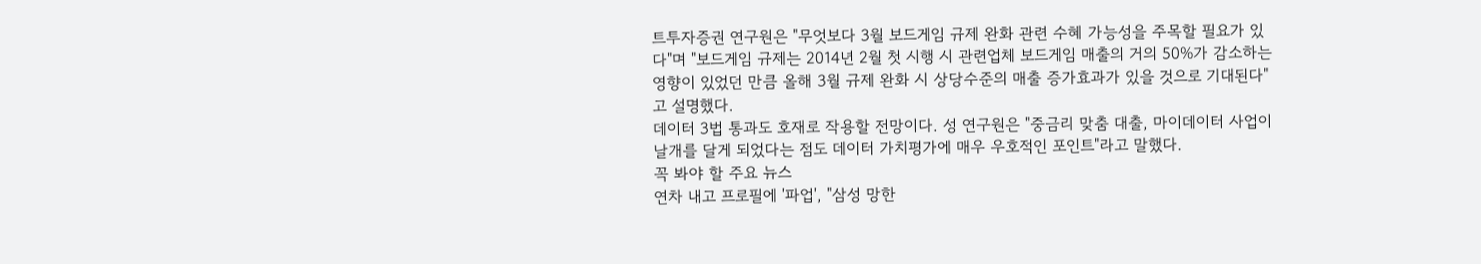트투자증권 연구원은 "무엇보다 3월 보드게임 규제 완화 관련 수혜 가능성을 주목할 필요가 있다"며 "보드게임 규제는 2014년 2월 첫 시행 시 관련업체 보드게임 매출의 거의 50%가 감소하는 영향이 있었던 만큼 올해 3월 규제 완화 시 상당수준의 매출 증가효과가 있을 것으로 기대된다"고 설명했다.
데이터 3법 통과도 호재로 작용할 전망이다. 성 연구원은 "중금리 맞춤 대출, 마이데이터 사업이 날개를 달게 되었다는 점도 데이터 가치평가에 매우 우호적인 포인트"라고 말했다.
꼭 봐야 할 주요 뉴스
연차 내고 프로필에 '파업', "삼성 망한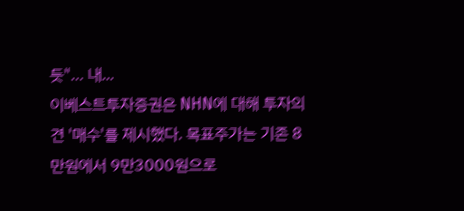듯"… 내...
이베스트투자증권은 NHN에 대해 투자의견 '매수'를 제시했다. 목표주가는 기존 8만원에서 9만3000원으로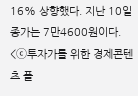16% 상향했다. 지난 10일 종가는 7만4600원이다.
<ⓒ투자가를 위한 경제콘텐츠 플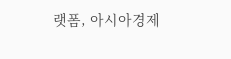랫폼, 아시아경제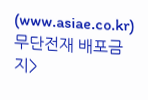(www.asiae.co.kr) 무단전재 배포금지>